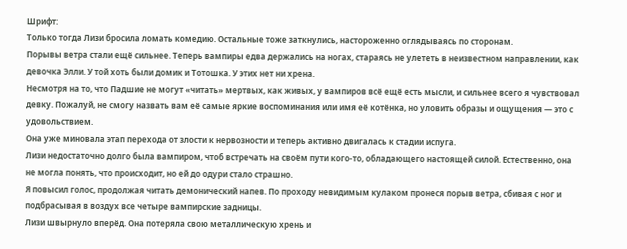Шрифт:
Только тогда Лизи бросила ломать комедию. Остальные тоже заткнулись, настороженно оглядываясь по сторонам.
Порывы ветра стали ещё сильнее. Теперь вампиры едва держались на ногах, стараясь не улететь в неизвестном направлении, как девочка Элли. У той хоть были домик и Тотошка. У этих нет ни хрена.
Несмотря на то, что Падшие не могут «читать» мертвых, как живых, у вампиров всё ещё есть мысли, и сильнее всего я чувствовал девку. Пожалуй, не смогу назвать вам её самые яркие воспоминания или имя её котёнка, но уловить образы и ощущения — это с удовольствием.
Она уже миновала этап перехода от злости к нервозности и теперь активно двигалась к стадии испуга.
Лизи недостаточно долго была вампиром, чтоб встречать на своём пути кого-то, обладающего настоящей силой. Естественно, она не могла понять, что происходит, но ей до одури стало страшно.
Я повысил голос, продолжая читать демонический напев. По проходу невидимым кулаком пронеся порыв ветра, сбивая с ног и подбрасывая в воздух все четыре вампирские задницы.
Лизи швырнуло вперёд. Она потеряла свою металлическую хрень и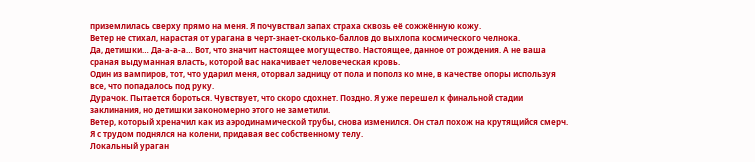приземлилась сверху прямо на меня. Я почувствал запах страха сквозь её сожжённую кожу.
Ветер не стихал, нарастая от урагана в черт-знает-сколько-баллов до выхлопа космического челнока.
Да, детишки… Да-а-а-а… Вот, что значит настоящее могущество. Настоящее, данное от рождения. А не ваша сраная выдуманная власть, которой вас накачивает человеческая кровь.
Один из вампиров, тот, что ударил меня, оторвал задницу от пола и пополз ко мне, в качестве опоры используя все, что попадалось под руку.
Дурачок. Пытается бороться. Чувствует, что скоро сдохнет. Поздно. Я уже перешел к финальной стадии заклинания, но детишки закономерно этого не заметили.
Ветер, который хреначил как из аэродинамической трубы, снова изменился. Он стал похож на крутящийся смерч.
Я с трудом поднялся на колени, придавая вес собственному телу.
Локальный ураган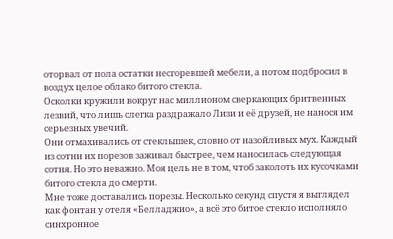оторвал от пола остатки несгоревшей мебели, а потом подбросил в воздух целое облако битого стекла.
Осколки кружили вокруг нас миллионом сверкающих бритвенных лезвий, что лишь слегка раздражало Лизи и её друзей, не нанося им серьезных увечий.
Они отмахивались от стеклышек, словно от назойливых мух. Каждый из сотни их порезов заживал быстрее, чем наносилась следующая сотня. Но это неважно. Моя цель не в том, чтоб заколоть их кусочками битого стекла до смерти.
Мне тоже доставались порезы. Несколько секунд спустя я выглядел как фонтан у отеля «Белладжио», а всё это битое стекло исполняло синхронное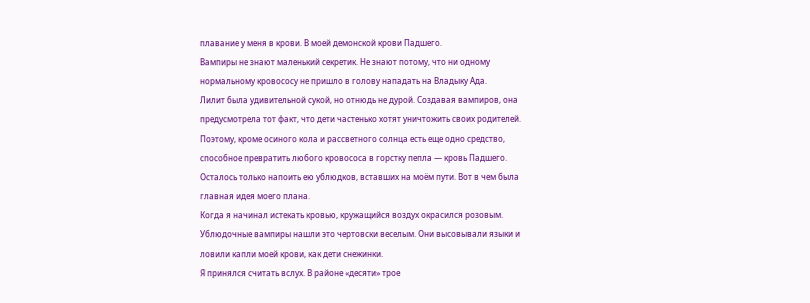плавание у меня в крови. В моей демонской крови Падшего.
Вампиры не знают маленький секретик. Не знают потому, что ни одному нормальному кровососу не пришло в голову нападать на Владыку Ада.
Лилит была удивительной сукой, но отнюдь не дурой. Создавая вампиров, она предусмотрела тот факт, что дети частенько хотят уничтожить своих родителей. Поэтому, кроме осиного кола и рассветного солнца есть еще одно средство, способное превратить любого кровососа в горстку пепла — кровь Падшего. Осталось только напоить ею ублюдков, вставших на моём пути. Вот в чем была главная идея моего плана.
Когда я начинал истекать кровью, кружащийся воздух окрасился розовым. Ублюдочные вампиры нашли это чертовски веселым. Они высовывали языки и ловили капли моей крови, как дети снежинки.
Я принялся считать вслух. В районе «десяти» трое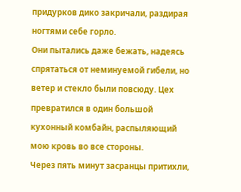придурков дико закричали, раздирая ногтями себе горло.
Они пытались даже бежать, надеясь спрятаться от неминуемой гибели, но ветер и стекло были повсюду. Цех превратился в один большой кухонный комбайн, распыляющий мою кровь во все стороны.
Через пять минут засранцы притихли,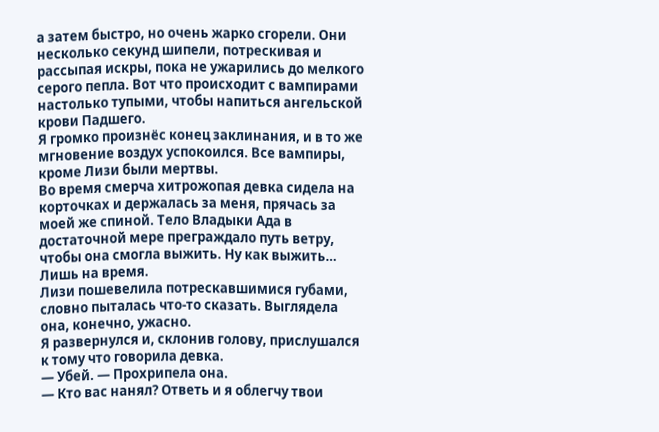а затем быстро, но очень жарко сгорели. Они несколько секунд шипели, потрескивая и рассыпая искры, пока не ужарились до мелкого серого пепла. Вот что происходит с вампирами настолько тупыми, чтобы напиться ангельской крови Падшего.
Я громко произнёс конец заклинания, и в то же мгновение воздух успокоился. Все вампиры, кроме Лизи были мертвы.
Во время смерча хитрожопая девка сидела на корточках и держалась за меня, прячась за моей же спиной. Тело Владыки Ада в достаточной мере преграждало путь ветру, чтобы она смогла выжить. Ну как выжить… Лишь на время.
Лизи пошевелила потрескавшимися губами, словно пыталась что-то сказать. Выглядела она, конечно, ужасно.
Я развернулся и, склонив голову, прислушался к тому что говорила девка.
— Убей. — Прохрипела она.
— Кто вас нанял? Ответь и я облегчу твои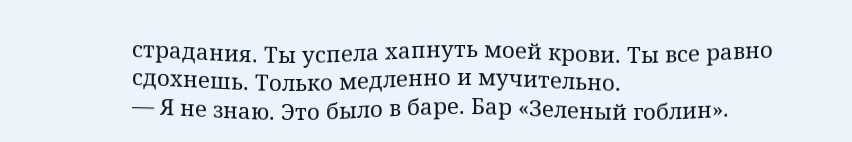страдания. Ты успела хапнуть моей крови. Ты все равно сдохнешь. Только медленно и мучительно.
— Я не знаю. Это было в баре. Бар «Зеленый гоблин».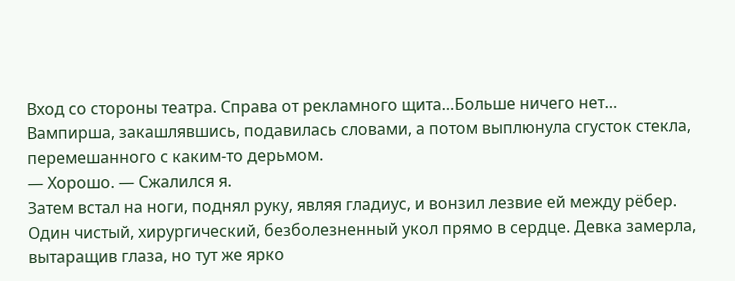Вход со стороны театра. Справа от рекламного щита…Больше ничего нет…
Вампирша, закашлявшись, подавилась словами, а потом выплюнула сгусток стекла, перемешанного с каким-то дерьмом.
— Хорошо. — Сжалился я.
Затем встал на ноги, поднял руку, являя гладиус, и вонзил лезвие ей между рёбер. Один чистый, хирургический, безболезненный укол прямо в сердце. Девка замерла, вытаращив глаза, но тут же ярко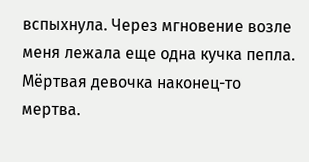вспыхнула. Через мгновение возле меня лежала еще одна кучка пепла. Мёртвая девочка наконец-то мертва.